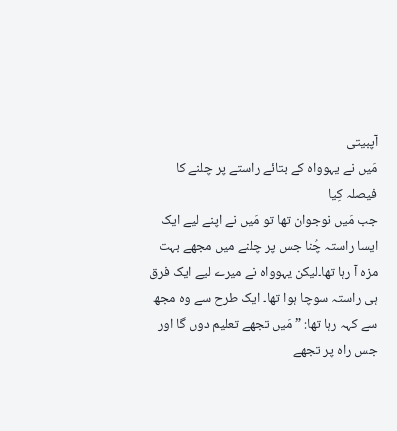آپبیتی
مَیں نے یہوواہ کے بتائے راستے پر چلنے کا فیصلہ کِیا
جب مَیں نوجوان تھا تو مَیں نے اپنے لیے ایک ایسا راستہ چُنا جس پر چلنے میں مجھے بہت مزہ آ رہا تھا۔لیکن یہوواہ نے میرے لیے ایک فرق ہی راستہ سوچا ہوا تھا۔ ایک طرح سے وہ مجھ سے کہہ رہا تھا: ”مَیں تجھے تعلیم دوں گا اور جس راہ پر تجھے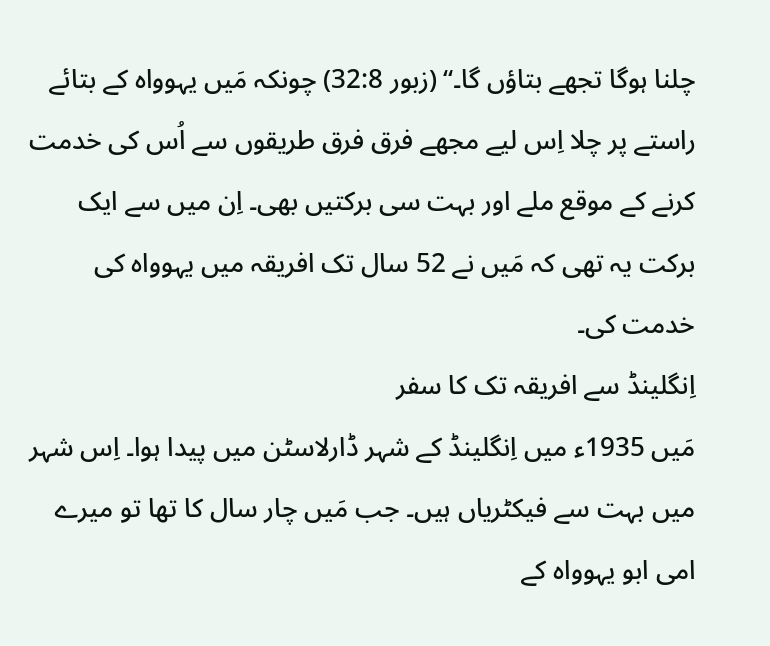چلنا ہوگا تجھے بتاؤں گا۔“ (زبور 32:8) چونکہ مَیں یہوواہ کے بتائے راستے پر چلا اِس لیے مجھے فرق فرق طریقوں سے اُس کی خدمت کرنے کے موقع ملے اور بہت سی برکتیں بھی۔ اِن میں سے ایک برکت یہ تھی کہ مَیں نے 52 سال تک افریقہ میں یہوواہ کی خدمت کی۔
اِنگلینڈ سے افریقہ تک کا سفر
مَیں 1935ء میں اِنگلینڈ کے شہر ڈارلاسٹن میں پیدا ہوا۔ اِس شہر میں بہت سے فیکٹریاں ہیں۔ جب مَیں چار سال کا تھا تو میرے امی ابو یہوواہ کے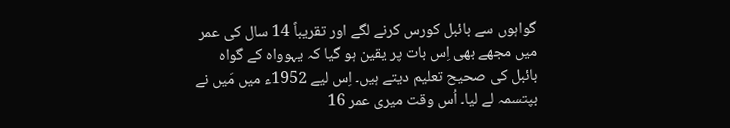گواہوں سے بائبل کورس کرنے لگے اور تقریباً 14 سال کی عمر میں مجھے بھی اِس بات پر یقین ہو گیا کہ یہوواہ کے گواہ بائبل کی صحیح تعلیم دیتے ہیں۔ اِس لیے 1952ء میں مَیں نے بپتسمہ لے لیا۔ اُس وقت میری عمر 16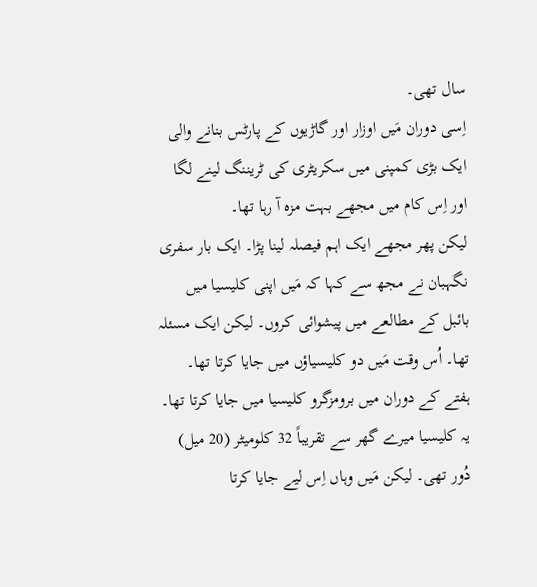سال تھی۔
اِسی دوران مَیں اوزار اور گاڑیوں کے پارٹس بنانے والی ایک بڑی کمپنی میں سکریٹری کی ٹریننگ لینے لگا اور اِس کام میں مجھے بہت مزہ آ رہا تھا۔
لیکن پھر مجھے ایک اہم فیصلہ لینا پڑا۔ ایک بار سفری نگہبان نے مجھ سے کہا کہ مَیں اپنی کلیسیا میں بائبل کے مطالعے میں پیشوائی کروں۔ لیکن ایک مسئلہ تھا۔ اُس وقت مَیں دو کلیسیاؤں میں جایا کرتا تھا۔ ہفتے کے دوران میں برومزگرو کلیسیا میں جایا کرتا تھا۔ یہ کلیسیا میرے گھر سے تقریباً 32 کلومیٹر (20 میل) دُور تھی۔ لیکن مَیں وہاں اِس لیے جایا کرتا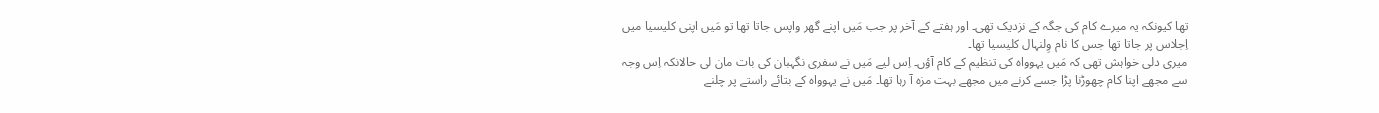تھا کیونکہ یہ میرے کام کی جگہ کے نزدیک تھی۔ اور ہفتے کے آخر پر جب مَیں اپنے گھر واپس جاتا تھا تو مَیں اپنی کلیسیا میں اِجلاس پر جاتا تھا جس کا نام وِلنہال کلیسیا تھا۔
میری دلی خواہش تھی کہ مَیں یہوواہ کی تنظیم کے کام آؤں۔ اِس لیے مَیں نے سفری نگہبان کی بات مان لی حالانکہ اِس وجہ سے مجھے اپنا کام چھوڑنا پڑا جسے کرنے میں مجھے بہت مزہ آ رہا تھا۔ مَیں نے یہوواہ کے بتائے راستے پر چلنے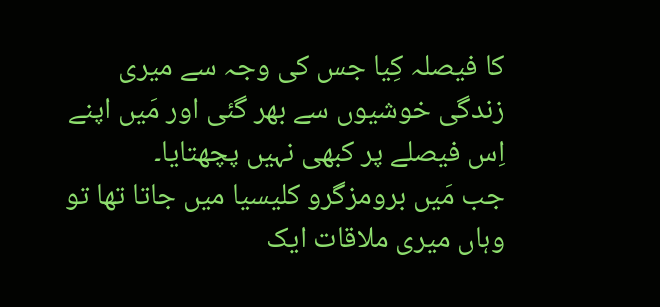کا فیصلہ کِیا جس کی وجہ سے میری زندگی خوشیوں سے بھر گئی اور مَیں اپنے اِس فیصلے پر کبھی نہیں پچھتایا۔
جب مَیں برومزگرو کلیسیا میں جاتا تھا تو وہاں میری ملاقات ایک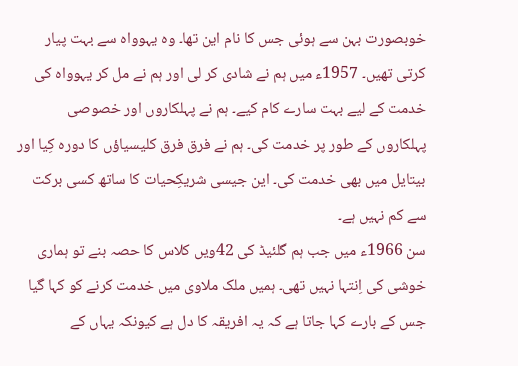خوبصورت بہن سے ہوئی جس کا نام این تھا۔ وہ یہوواہ سے بہت پیار کرتی تھیں۔ 1957ء میں ہم نے شادی کر لی اور ہم نے مل کر یہوواہ کی خدمت کے لیے بہت سارے کام کیے۔ ہم نے پہلکاروں اور خصوصی پہلکاروں کے طور پر خدمت کی۔ ہم نے فرق فرق کلیسیاؤں کا دورہ کِیا اور بیتایل میں بھی خدمت کی۔ این جیسی شریکِحیات کا ساتھ کسی برکت سے کم نہیں ہے۔
سن 1966ء میں جب ہم گلئیڈ کی 42ویں کلاس کا حصہ بنے تو ہماری خوشی کی اِنتہا نہیں تھی۔ ہمیں ملک ملاوی میں خدمت کرنے کو کہا گیا جس کے بارے کہا جاتا ہے کہ یہ افریقہ کا دل ہے کیونکہ یہاں کے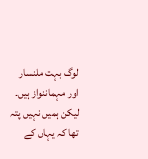لوگ بہت ملنسار اور مہماننواز ہیں۔ لیکن ہمیں نہیں پتہ تھا کہ یہاں کے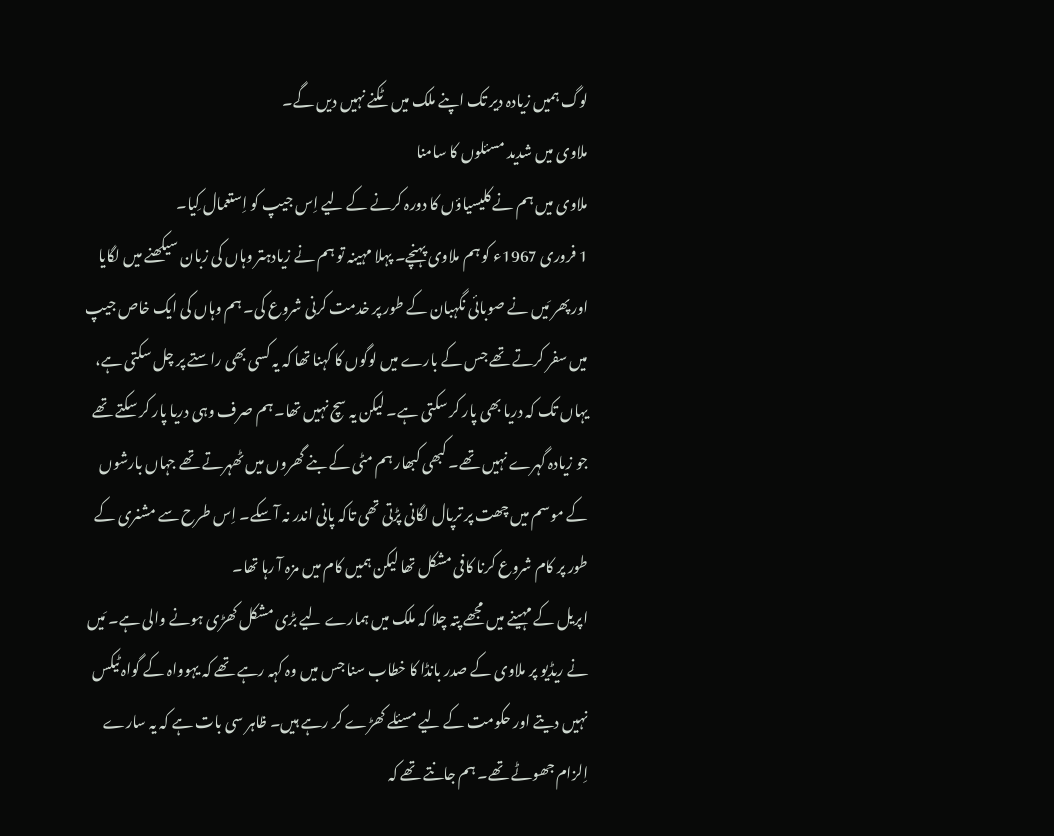لوگ ہمیں زیادہ دیر تک اپنے ملک میں ٹکنے نہیں دیں گے۔
ملاوی میں شدید مسئلوں کا سامنا
ملاوی میں ہم نے کلیسیاؤں کا دورہ کرنے کے لیے اِس جیپ کو اِستعمال کِیا۔
1 فروری 1967ء کو ہم ملاوی پہنچے۔ پہلا مہینہ تو ہم نے زیادہتر وہاں کی زبان سیکھنے میں لگایا اور پھر مَیں نے صوبائی نگہبان کے طور پر خدمت کرنی شروع کی۔ ہم وہاں کی ایک خاص جیپ میں سفر کرتے تھے جس کے بارے میں لوگوں کا کہنا تھا کہ یہ کسی بھی راستے پر چل سکتی ہے، یہاں تک کہ دریا بھی پار کر سکتی ہے۔ لیکن یہ سچ نہیں تھا۔ ہم صرف وہی دریا پار کر سکتے تھے جو زیادہ گہرے نہیں تھے۔ کبھی کبھار ہم مٹی کے بنے گھروں میں ٹھہرتے تھے جہاں بارشوں کے موسم میں چھت پر ترپال لگانی پڑتی تھی تاکہ پانی اندر نہ آ سکے۔ اِس طرح سے مشنری کے طور پر کام شروع کرنا کافی مشکل تھا لیکن ہمیں کام میں مزہ آ رہا تھا۔
اپریل کے مہینے میں مجھے پتہ چلا کہ ملک میں ہمارے لیے بڑی مشکل کھڑی ہونے والی ہے۔ مَیں نے ریڈیو پر ملاوی کے صدر بانڈا کا خطاب سنا جس میں وہ کہہ رہے تھے کہ یہوواہ کے گواہ ٹیکس نہیں دیتے اور حکومت کے لیے مسئلے کھڑے کر رہے ہیں۔ ظاہر سی بات ہے کہ یہ سارے اِلزام جھوٹے تھے۔ ہم جانتے تھے کہ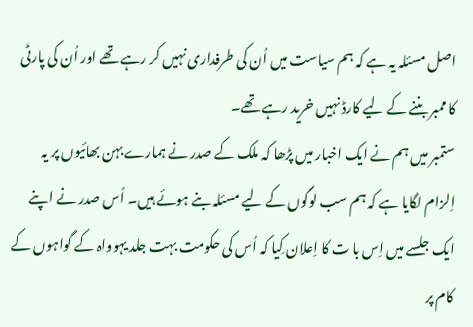اصل مسئلہ یہ ہے کہ ہم سیاست میں اُن کی طرفداری نہیں کر رہے تھے اور اُن کی پارٹی کا ممبر بننے کے لیے کارڈ نہیں خرید رہے تھے۔
ستمبر میں ہم نے ایک اخبار میں پڑھا کہ ملک کے صدر نے ہمارے بہن بھائیوں پر یہ اِلزام لگایا ہے کہ ہم سب لوگوں کے لیے مسئلہ بنے ہوئے ہیں۔ اُس صدر نے اپنے ایک جلسے میں اِس با ت کا اِعلان کِیا کہ اُس کی حکومت بہت جلد یہوواہ کے گواہوں کے کام پر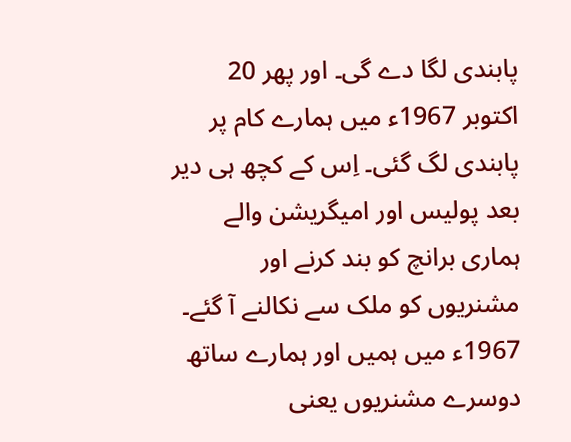پابندی لگا دے گی۔ اور پھر 20 اکتوبر 1967ء میں ہمارے کام پر پابندی لگ گئی۔ اِس کے کچھ ہی دیر بعد پولیس اور امیگریشن والے ہماری برانچ کو بند کرنے اور مشنریوں کو ملک سے نکالنے آ گئے۔
1967ء میں ہمیں اور ہمارے ساتھ دوسرے مشنریوں یعنی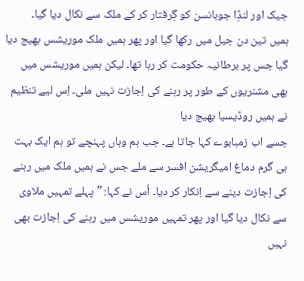جیک اور لنڈِا جوہانسن کو گِرفتار کر کے ملک سے نکال دیا گیا۔
ہمیں تین دن جیل میں رکھا گیا اور پھر ہمیں ملک موریشس بھیج دیا گیا جس پر برطانیہ حکومت کر رہا تھا۔ لیکن ہمیں موریشس میں بھی مشنریوں کے طور پر رہنے کی اِجازت نہیں ملی۔ اِس لیے تنظیم نے ہمیں روڈیسیا بھیج دیا
جسے اب زمبابوے کہا جاتا ہے۔ جب ہم وہاں پہنچے تو ہم ایک بہت ہی گرم دماغ امیگریشن افسر سے ملے جس نے ہمیں ملک میں رہنے کی اِجازت دینے سے اِنکار کر دیا۔ اُس نے کہا: ”پہلے تمہیں ملاوی سے نکال دیا گیا اور پھر تمہیں موریشس میں رہنے کی اِجازت بھی نہیں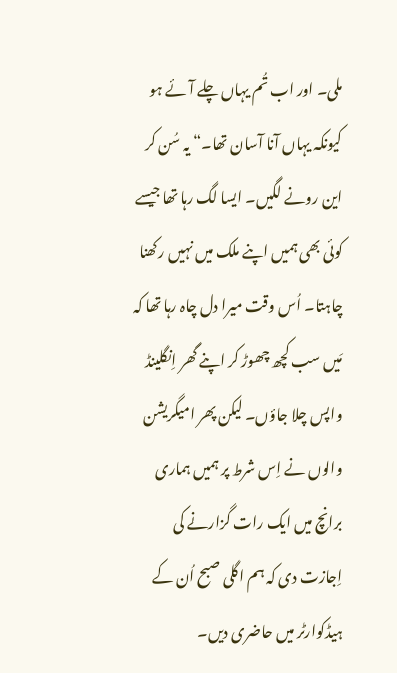ملی۔ اور اب تُم یہاں چلے آئے ہو کیونکہ یہاں آنا آسان تھا۔“ یہ سُن کر این رونے لگیں۔ ایسا لگ رہا تھا جیسے کوئی بھی ہمیں اپنے ملک میں نہیں رکھنا چاہتا۔ اُس وقت میرا دل چاہ رہا تھا کہ مَیں سب کچھ چھوڑ کر اپنے گھر اِنگلینڈ واپس چلا جاؤں۔ لیکن پھر امیگریشن والوں نے اِس شرط پر ہمیں ہماری برانچ میں ایک رات گزارنے کی اِجازت دی کہ ہم اگلی صبح اُن کے ہیڈکوارٹر میں حاضری دیں۔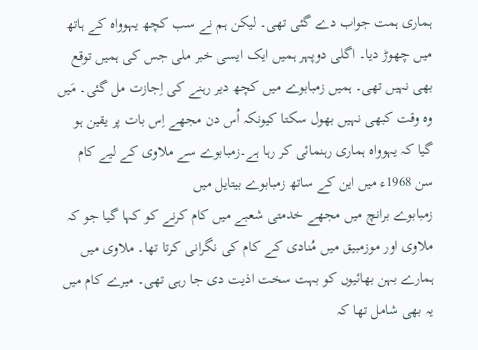ہماری ہمت جواب دے گئی تھی۔ لیکن ہم نے سب کچھ یہوواہ کے ہاتھ میں چھوڑ دیا۔ اگلی دوپہر ہمیں ایک ایسی خبر ملی جس کی ہمیں توقع بھی نہیں تھی۔ ہمیں زمبابوے میں کچھ دیر رہنے کی اِجازت مل گئی۔ مَیں وہ وقت کبھی نہیں بھول سکتا کیونکہ اُس دن مجھے اِس بات پر یقین ہو گیا کہ یہوواہ ہماری رہنمائی کر رہا ہے۔زمبابوے سے ملاوی کے لیے کام
سن 1968ء میں این کے ساتھ زمبابوے بیتایل میں
زمبابوے برانچ میں مجھے خدمتی شعبے میں کام کرنے کو کہا گیا جو کہ ملاوی اور موزمبیق میں مُنادی کے کام کی نگرانی کرتا تھا۔ ملاوی میں ہمارے بہن بھائیوں کو بہت سخت اذیت دی جا رہی تھی۔ میرے کام میں یہ بھی شامل تھا کہ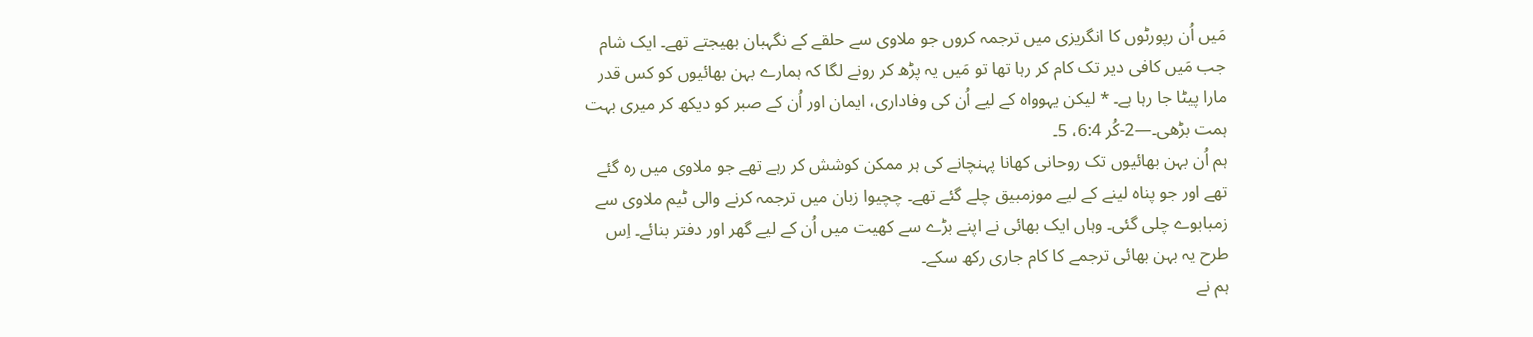مَیں اُن رپورٹوں کا انگریزی میں ترجمہ کروں جو ملاوی سے حلقے کے نگہبان بھیجتے تھے۔ ایک شام جب مَیں کافی دیر تک کام کر رہا تھا تو مَیں یہ پڑھ کر رونے لگا کہ ہمارے بہن بھائیوں کو کس قدر مارا پیٹا جا رہا ہے۔ * لیکن یہوواہ کے لیے اُن کی وفاداری، ایمان اور اُن کے صبر کو دیکھ کر میری بہت ہمت بڑھی۔—2-کُر 6:4، 5۔
ہم اُن بہن بھائیوں تک روحانی کھانا پہنچانے کی ہر ممکن کوشش کر رہے تھے جو ملاوی میں رہ گئے تھے اور جو پناہ لینے کے لیے موزمبیق چلے گئے تھے۔ چچیوا زبان میں ترجمہ کرنے والی ٹیم ملاوی سے زمبابوے چلی گئی۔ وہاں ایک بھائی نے اپنے بڑے سے کھیت میں اُن کے لیے گھر اور دفتر بنائے۔ اِس طرح یہ بہن بھائی ترجمے کا کام جاری رکھ سکے۔
ہم نے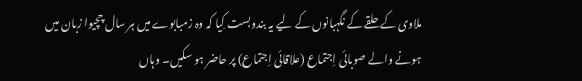ملاوی کے حلقے کے نگہبانوں کے لیے یہ بندوبست کِیا کہ وہ زمبابوے میں ہر سال چچیوا زبان میں ہونے والے صوبائی اِجتماع (علاقائی اِجتماع) پر حاضر ہو سکیں۔ وہاں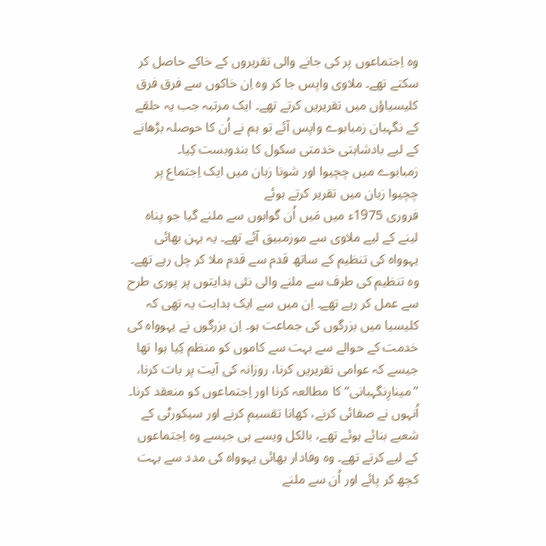وہ اِجتماعوں پر کی جانے والی تقریروں کے خاکے حاصل کر سکتے تھے۔ ملاوی واپس جا کر وہ اِن خاکوں سے فرق فرق کلیسیاؤں میں تقریریں کرتے تھے۔ ایک مرتبہ جب یہ حلقے کے نگہبان زمبابوے واپس آئے تو ہم نے اُن کا حوصلہ بڑھانے کے لیے بادشاہتی خدمتی سکول کا بندوبست کِیا۔
زمبابوے میں چچیوا اور شونا زبان میں ایک اِجتماع پر چچیوا زبان میں تقریر کرتے ہوئے
فروری 1975ء میں مَیں اُن گواہوں سے ملنے گیا جو پناہ لینے کے لیے ملاوی سے موزمبیق آئے تھے۔ یہ بہن بھائی یہوواہ کی تنظیم کے ساتھ قدم سے قدم ملا کر چل رہے تھے۔ وہ تنظیم کی طرف سے ملنے والی نئی ہدایتوں پر پوری طرح سے عمل کر رہے تھے۔ اِن میں سے ایک ہدایت یہ تھی کہ کلیسیا میں بزرگوں کی جماعت ہو۔ اِن بزرگوں نے یہوواہ کی خدمت کے حوالے سے بہت سے کاموں کو منظم کِیا ہوا تھا جیسے کہ عوامی تقریریں کرنا، روزانہ کی آیت پر بات کرنا، ”مینارِنگہبانی“ کا مطالعہ کرنا اور اِجتماعوں کو منعقد کرنا۔ اُنہوں نے صفائی کرنے، کھانا تقسیم کرنے اور سیکورٹی کے شعبے بنائے ہوئے تھے، بالکل ویسے ہی جیسے وہ اِجتماعوں کے لیے کرتے تھے۔ وہ وفادار بھائی یہوواہ کی مدد سے بہت کچھ کر پائے اور اُن سے ملنے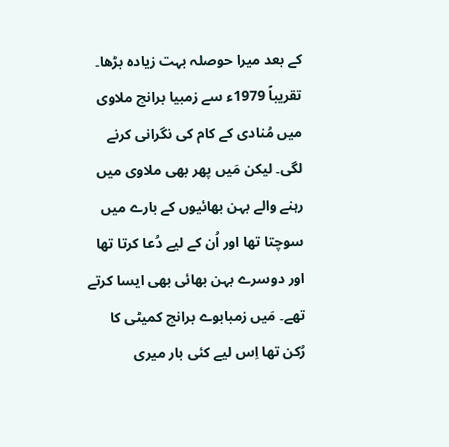کے بعد میرا حوصلہ بہت زیادہ بڑھا۔
تقریباً 1979ء سے زمبیا برانچ ملاوی میں مُنادی کے کام کی نگرانی کرنے لگی۔ لیکن مَیں پھر بھی ملاوی میں رہنے والے بہن بھائیوں کے بارے میں سوچتا تھا اور اُن کے لیے دُعا کرتا تھا اور دوسرے بہن بھائی بھی ایسا کرتے تھے۔ مَیں زمبابوے برانچ کمیٹی کا رُکن تھا اِس لیے کئی بار میری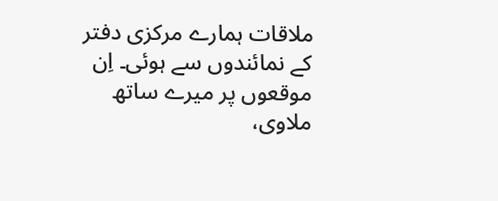ملاقات ہمارے مرکزی دفتر کے نمائندوں سے ہوئی۔ اِن موقعوں پر میرے ساتھ ملاوی،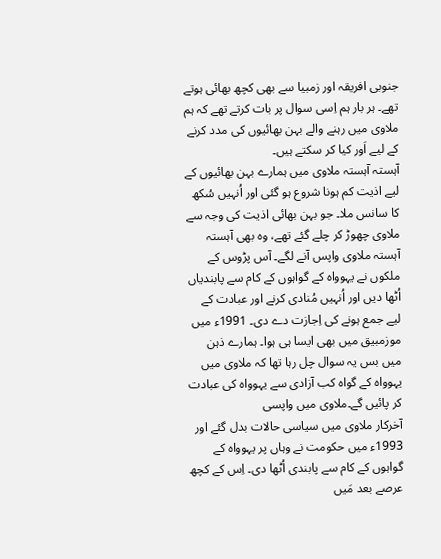جنوبی افریقہ اور زمبیا سے بھی کچھ بھائی ہوتے تھے۔ ہر بار ہم اِسی سوال پر بات کرتے تھے کہ ہم ملاوی میں رہنے والے بہن بھائیوں کی مدد کرنے کے لیے اَور کیا کر سکتے ہیں۔
آہستہ آہستہ ملاوی میں ہمارے بہن بھائیوں کے لیے اذیت کم ہونا شروع ہو گئی اور اُنہیں سُکھ کا سانس ملا۔ جو بہن بھائی اذیت کی وجہ سے ملاوی چھوڑ کر چلے گئے تھے، وہ بھی آہستہ آہستہ ملاوی واپس آنے لگے۔ آس پڑوس کے ملکوں نے یہوواہ کے گواہوں کے کام سے پابندیاں اُٹھا دیں اور اُنہیں مُنادی کرنے اور عبادت کے لیے جمع ہونے کی اِجازت دے دی۔ 1991ء میں
موزمبیق میں بھی ایسا ہی ہوا۔ ہمارے ذہن میں بس یہ سوال چل رہا تھا کہ ملاوی میں یہوواہ کے گواہ کب آزادی سے یہوواہ کی عبادت کر پائیں گے۔ملاوی میں واپسی
آخرکار ملاوی میں سیاسی حالات بدل گئے اور 1993ء میں حکومت نے وہاں پر یہوواہ کے گواہوں کے کام سے پابندی اُٹھا دی۔ اِس کے کچھ عرصے بعد مَیں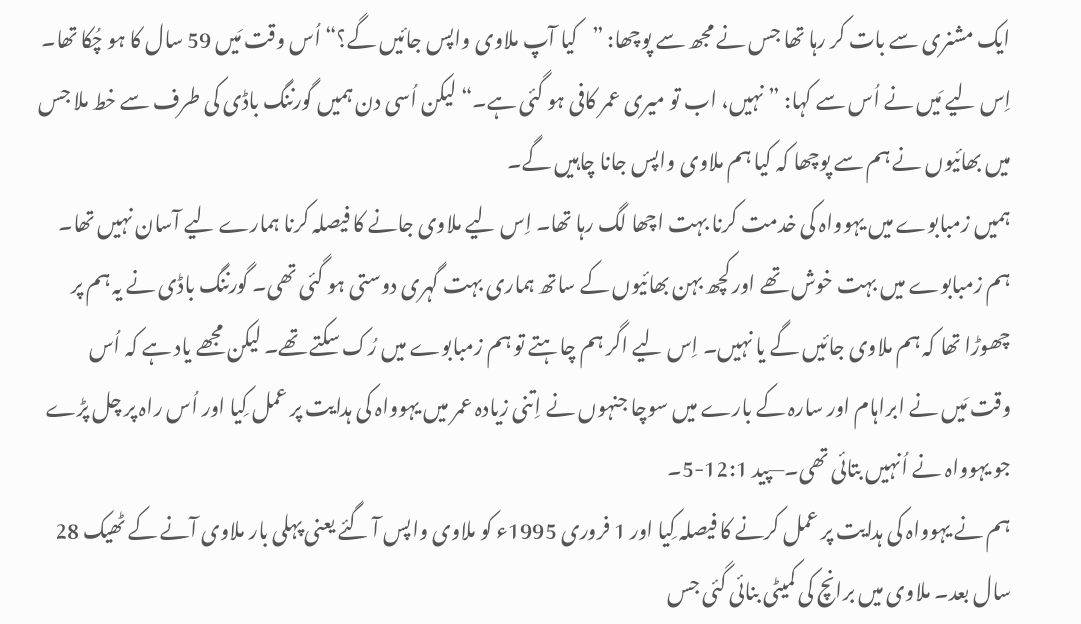ایک مشنری سے بات کر رہا تھا جس نے مجھ سے پوچھا: ”کیا آپ ملاوی واپس جائیں گے؟“ اُس وقت مَیں 59 سال کا ہو چُکا تھا۔ اِس لیے مَیں نے اُس سے کہا: ”نہیں، اب تو میری عمر کافی ہو گئی ہے۔“ لیکن اُسی دن ہمیں گورننگ باڈی کی طرف سے خط ملا جس میں بھائیوں نے ہم سے پوچھا کہ کیا ہم ملاوی واپس جانا چاہیں گے۔
ہمیں زمبابوے میں یہوواہ کی خدمت کرنا بہت اچھا لگ رہا تھا۔ اِس لیے ملاوی جانے کا فیصلہ کرنا ہمارے لیے آسان نہیں تھا۔ ہم زمبابوے میں بہت خوش تھے اور کچھ بہن بھائیوں کے ساتھ ہماری بہت گہری دوستی ہو گئی تھی۔ گورننگ باڈی نے یہ ہم پر چھوڑا تھا کہ ہم ملاوی جائیں گے یا نہیں۔ اِس لیے اگر ہم چاہتے تو ہم زمبابوے میں رُک سکتے تھے۔ لیکن مجھے یاد ہے کہ اُس وقت مَیں نے ابراہام اور سارہ کے بارے میں سوچا جنہوں نے اِتنی زیادہ عمر میں یہوواہ کی ہدایت پر عمل کِیا اور اُس راہ پر چل پڑے جو یہوواہ نے اُنہیں بتائی تھی۔—پید 12:1-5۔
ہم نے یہوواہ کی ہدایت پر عمل کرنے کا فیصلہ کِیا اور 1 فروری 1995ء کو ملاوی واپس آ گئے یعنی پہلی بار ملاوی آنے کے ٹھیک 28 سال بعد۔ ملاوی میں برانچ کی کمیٹی بنائی گئی جس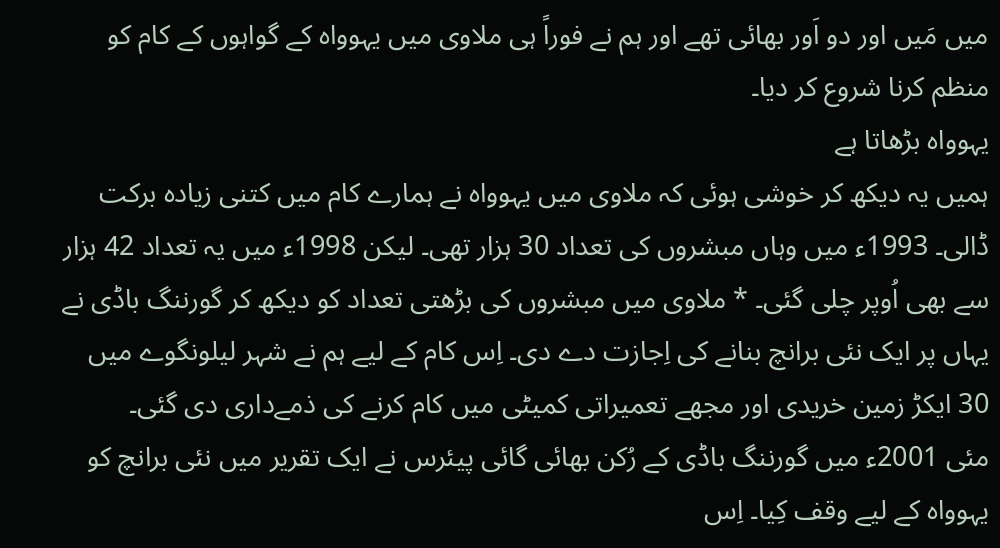میں مَیں اور دو اَور بھائی تھے اور ہم نے فوراً ہی ملاوی میں یہوواہ کے گواہوں کے کام کو منظم کرنا شروع کر دیا۔
یہوواہ بڑھاتا ہے
ہمیں یہ دیکھ کر خوشی ہوئی کہ ملاوی میں یہوواہ نے ہمارے کام میں کتنی زیادہ برکت ڈالی۔ 1993ء میں وہاں مبشروں کی تعداد 30 ہزار تھی۔ لیکن 1998ء میں یہ تعداد 42 ہزار سے بھی اُوپر چلی گئی۔ * ملاوی میں مبشروں کی بڑھتی تعداد کو دیکھ کر گورننگ باڈی نے یہاں پر ایک نئی برانچ بنانے کی اِجازت دے دی۔ اِس کام کے لیے ہم نے شہر لیلونگوے میں 30 ایکڑ زمین خریدی اور مجھے تعمیراتی کمیٹی میں کام کرنے کی ذمےداری دی گئی۔
مئی 2001ء میں گورننگ باڈی کے رُکن بھائی گائی پیئرس نے ایک تقریر میں نئی برانچ کو یہوواہ کے لیے وقف کِیا۔ اِس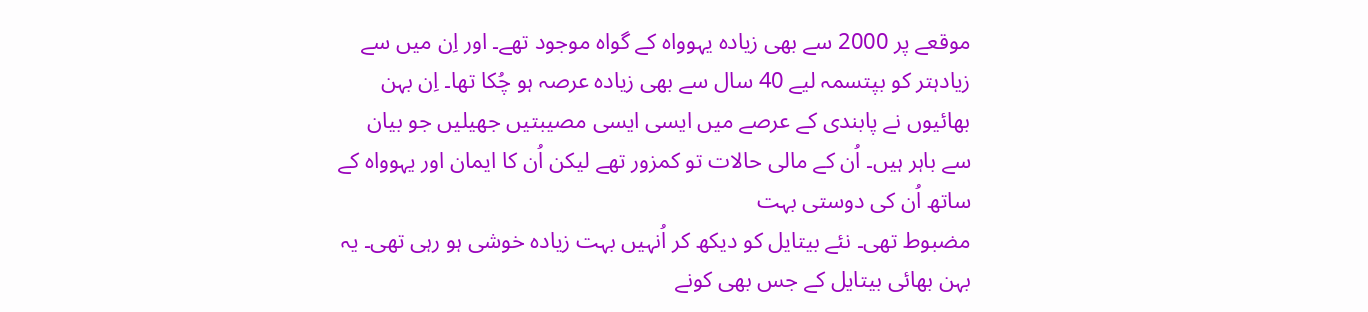موقعے پر 2000 سے بھی زیادہ یہوواہ کے گواہ موجود تھے۔ اور اِن میں سے زیادہتر کو بپتسمہ لیے 40 سال سے بھی زیادہ عرصہ ہو چُکا تھا۔ اِن بہن بھائیوں نے پابندی کے عرصے میں ایسی ایسی مصیبتیں جھیلیں جو بیان سے باہر ہیں۔ اُن کے مالی حالات تو کمزور تھے لیکن اُن کا ایمان اور یہوواہ کے ساتھ اُن کی دوستی بہت
مضبوط تھی۔ نئے بیتایل کو دیکھ کر اُنہیں بہت زیادہ خوشی ہو رہی تھی۔ یہ بہن بھائی بیتایل کے جس بھی کونے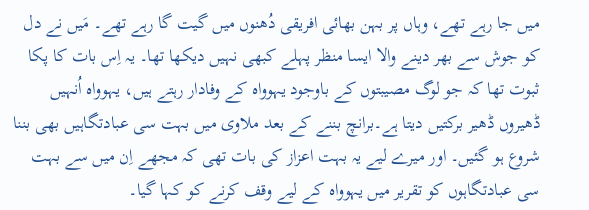میں جا رہے تھے، وہاں پر بہن بھائی افریقی دُھنوں میں گیت گا رہے تھے۔ مَیں نے دل کو جوش سے بھر دینے والا ایسا منظر پہلے کبھی نہیں دیکھا تھا۔ یہ اِس بات کا پکا ثبوت تھا کہ جو لوگ مصیبتوں کے باوجود یہوواہ کے وفادار رہتے ہیں، یہوواہ اُنہیں ڈھیروں ڈھیر برکتیں دیتا ہے۔برانچ بننے کے بعد ملاوی میں بہت سی عبادتگاہیں بھی بننا شروع ہو گئیں۔ اور میرے لیے یہ بہت اعزاز کی بات تھی کہ مجھے اِن میں سے بہت سی عبادتگاہوں کو تقریر میں یہوواہ کے لیے وقف کرنے کو کہا گیا۔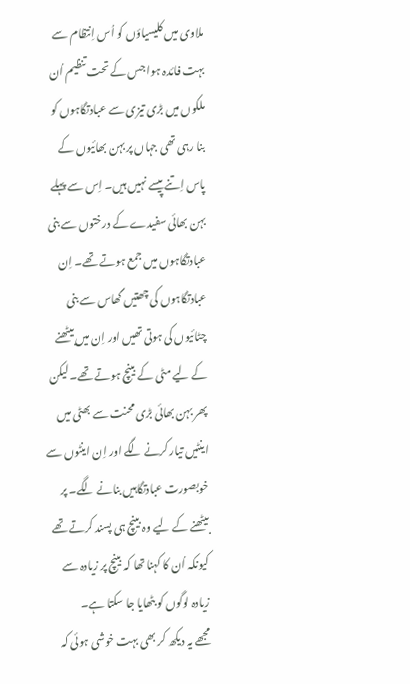ملاوی میں کلیسیاؤں کو اُس اِنتظام سے بہت فائدہ ہوا جس کے تحت تنظیم اُن ملکوں میں بڑی تیزی سے عبادتگاہوں کو بنا رہی تھی جہاں پر بہن بھائیوں کے پاس اِتنے پیسے نہیں ہیں۔ اِس سے پہلے بہن بھائی سفیدے کے درختوں سے بنی عبادتگاہوں میں جمع ہوتے تھے۔ اِن عبادتگاہوں کی چھتیں گھاس سے بنی چٹائیوں کی ہوتی تھیں اور اِن میں بیٹھنے کے لیے مٹی کے بینچ ہوتے تھے۔ لیکن پھر بہن بھائی بڑی محنت سے بھٹی میں اینٹیں تیار کرنے لگے اور اِن اینٹوں سے خوبصورت عبادتگاہیں بنانے لگے۔ پر بیٹھنے کے لیے وہ بینچ ہی پسند کرتے تھے کیونکہ اُن کا کہنا تھا کہ بینچ پر زیادہ سے زیادہ لوگوں کو بٹھایا جا سکتا ہے۔
مجھے یہ دیکھ کر بھی بہت خوشی ہوئی کہ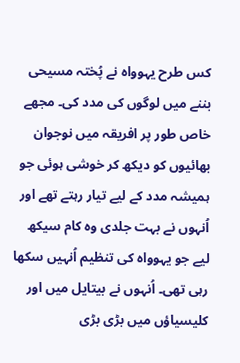کس طرح یہوواہ نے پُختہ مسیحی بننے میں لوگوں کی مدد کی۔ مجھے خاص طور پر افریقہ میں نوجوان بھائیوں کو دیکھ کر خوشی ہوئی جو ہمیشہ مدد کے لیے تیار رہتے تھے اور اُنہوں نے بہت جلدی وہ کام سیکھ لیے جو یہوواہ کی تنظیم اُنہیں سکھا رہی تھی۔ اُنہوں نے بیتایل میں اور کلیسیاؤں میں بڑی بڑی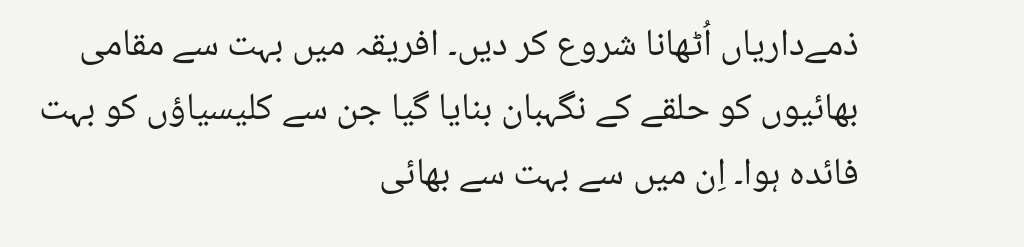ذمےداریاں اُٹھانا شروع کر دیں۔ افریقہ میں بہت سے مقامی بھائیوں کو حلقے کے نگہبان بنایا گیا جن سے کلیسیاؤں کو بہت فائدہ ہوا۔ اِن میں سے بہت سے بھائی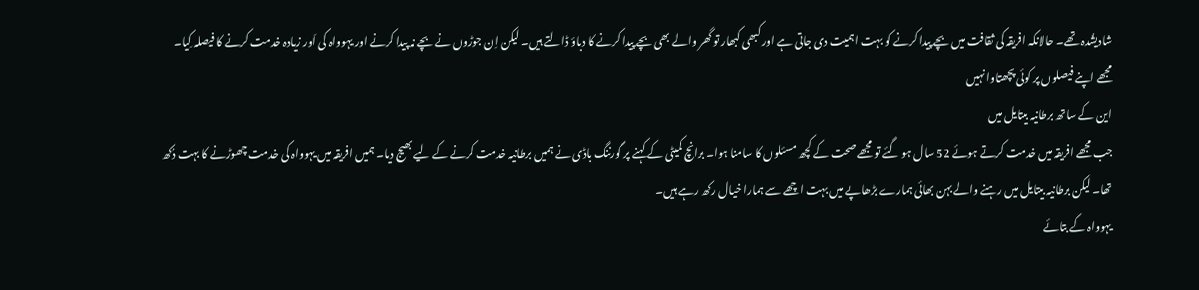شادیشُدہ تھے۔ حالانکہ افریقہ کی ثقافت میں بچے پیدا کرنے کو بہت اہمیت دی جاتی ہے اور کبھی کبھار تو گھر والے بھی بچے پیدا کرنے کا دباؤ ڈالتے ہیں۔ لیکن اِن جوڑوں نے بچے نہ پیدا کرنے اور یہوواہ کی اَور زیادہ خدمت کرنے کا فیصلہ کِیا۔
مجھے اپنے فیصلوں پر کوئی پچھتاوا نہیں
این کے ساتھ برطانیہ بیتایل میں
جب مجھے افریقہ میں خدمت کرتے ہوئے 52 سال ہو گئے تو مجھے صحت کے کچھ مسئلوں کا سامنا ہوا۔ برانچ کمیٹی کے کہنے پر گورننگ باڈی نے ہمیں برطانیہ خدمت کرنے کے لیے بھیج دیا۔ ہمیں افریقہ میں یہوواہ کی خدمت چھوڑنے کا بہت دُکھ تھا۔ لیکن برطانیہ بیتایل میں رہنے والے بہن بھائی ہمارے بڑھاپے میں بہت اچھے سے ہمارا خیال رکھ رہے ہیں۔
یہوواہ کے بتائے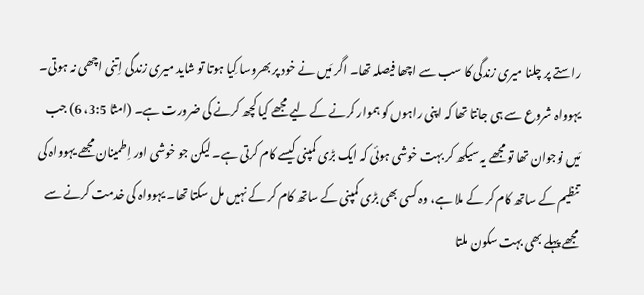راستے پر چلنا میری زندگی کا سب سے اچھا فیصلہ تھا۔ اگر مَیں نے خود پر بھروسا کِیا ہوتا تو شاید میری زندگی اِتنی اچھی نہ ہوتی۔ یہوواہ شروع سے ہی جانتا تھا کہ اپنی راہوں کو ہموار کرنے کے لیے مجھے کیا کچھ کرنے کی ضرورت ہے۔ (امثا 3:5، 6) جب مَیں نوجوان تھا تو مجھے یہ سیکھ کر بہت خوشی ہوئی کہ ایک بڑی کمپنی کیسے کام کرتی ہے۔ لیکن جو خوشی اور اِطمینان مجھے یہوواہ کی تنظیم کے ساتھ کام کر کے ملا ہے، وہ کسی بھی بڑی کمپنی کے ساتھ کام کر کے نہیں مل سکتا تھا۔ یہوواہ کی خدمت کرنے سے مجھے پہلے بھی بہت سکون ملتا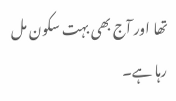تھا اور آج بھی بہت سکون مل رہا ہے۔